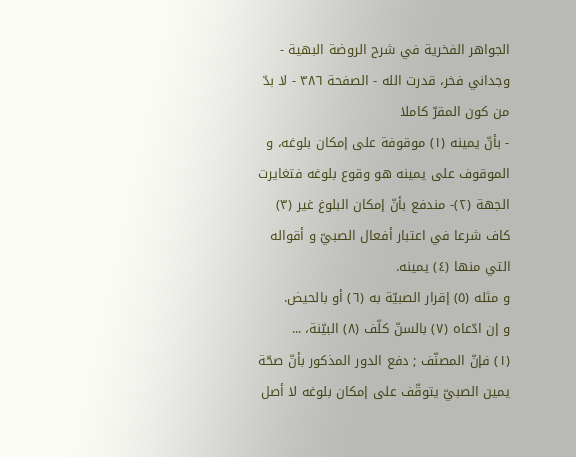الجواهر الفخرية في شرح الروضة البهية - وجداني فخر، قدرت الله - الصفحة ٣٨٦ - لا بدّ من كون المقرّ كاملا
- بأنّ يمينه (١) موقوفة على إمكان بلوغه، و الموقوف على يمينه هو وقوع بلوغه فتغايرت الجهة (٢)- مندفع بأنّ إمكان البلوغ غير (٣) كاف شرعا في اعتبار أفعال الصبيّ و أقواله التي منها (٤) يمينه.
و مثله (٥) إقرار الصبيّة به (٦) أو بالحيض.
و إن ادّعاه (٧) بالسنّ كلّف (٨) البيّنة، ...
(١) فإنّ المصنّف ; دفع الدور المذكور بأنّ صحّة يمين الصبيّ يتوقّف على إمكان بلوغه لا أصل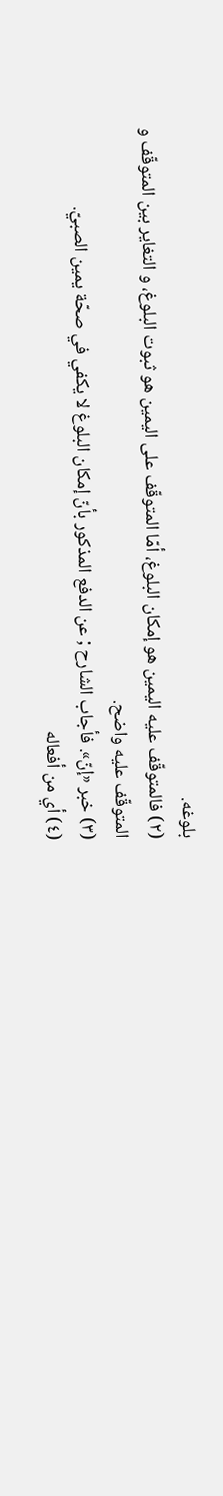بلوغه.
(٢) فالمتوقّف عليه اليمين هو إمكان البلوغ، أمّا المتوقّف على اليمين هو ثبوت البلوغ، و التغاير بين المتوقّف و المتوقّف عليه واضح.
(٣) خبر «إنّ». فأجاب الشارح ; عن الدفع المذكور بأنّ إمكان البلوغ لا يكفي في صحّة يمين الصبيّ.
(٤) أي من أفعاله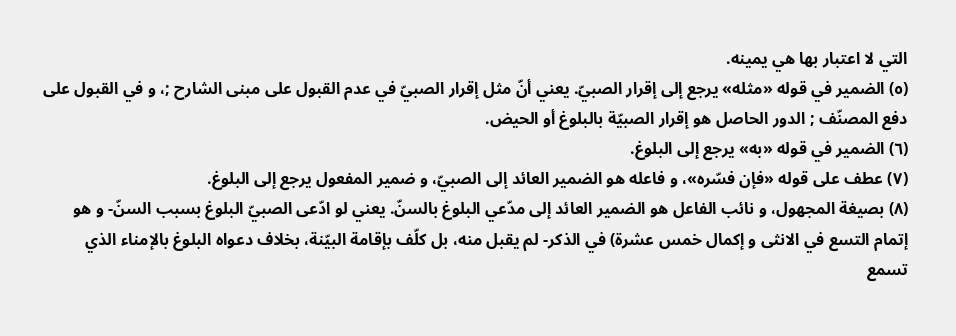التي لا اعتبار بها هي يمينه.
(٥) الضمير في قوله «مثله» يرجع إلى إقرار الصبيّ. يعني أنّ مثل إقرار الصبيّ في عدم القبول على مبنى الشارح ;، و في القبول على دفع المصنّف ; الدور الحاصل هو إقرار الصبيّة بالبلوغ أو الحيض.
(٦) الضمير في قوله «به» يرجع إلى البلوغ.
(٧) عطف على قوله «فإن فسّره»، و فاعله هو الضمير العائد إلى الصبيّ، و ضمير المفعول يرجع إلى البلوغ.
(٨) بصيغة المجهول، و نائب الفاعل هو الضمير العائد إلى مدّعي البلوغ بالسنّ. يعني لو ادّعى الصبيّ البلوغ بسبب السنّ- و هو إتمام التسع في الانثى و إكمال خمس عشرة) في الذكر- لم يقبل منه، بل كلّف بإقامة البيّنة، بخلاف دعواه البلوغ بالإمناء الذي تسمع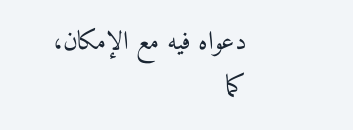دعواه فيه مع الإمكان، كما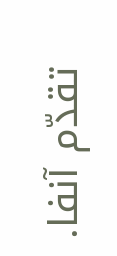تقدّم آنفا.